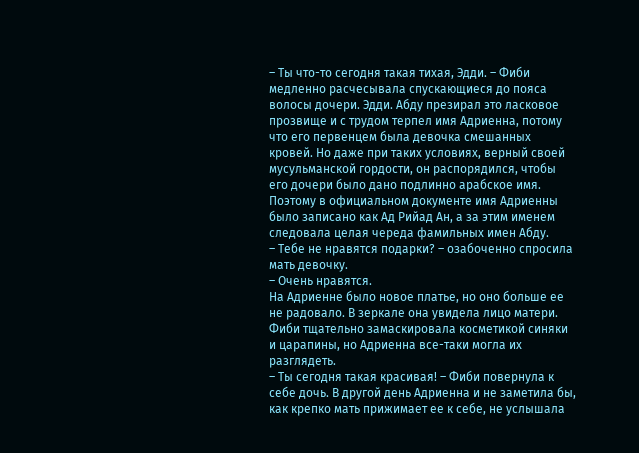– Ты что-то сегодня такая тихая, Эдди. – Фиби медленно расчесывала спускающиеся до пояса волосы дочери. Эдди. Абду презирал это ласковое прозвище и с трудом терпел имя Адриенна, потому что его первенцем была девочка смешанных кровей. Но даже при таких условиях, верный своей мусульманской гордости, он распорядился, чтобы его дочери было дано подлинно арабское имя. Поэтому в официальном документе имя Адриенны было записано как Ад Рийад Ан, а за этим именем следовала целая череда фамильных имен Абду.
– Тебе не нравятся подарки? – озабоченно спросила мать девочку.
– Очень нравятся.
На Адриенне было новое платье, но оно больше ее не радовало. В зеркале она увидела лицо матери. Фиби тщательно замаскировала косметикой синяки и царапины, но Адриенна все-таки могла их разглядеть.
– Ты сегодня такая красивая! – Фиби повернула к себе дочь. В другой день Адриенна и не заметила бы, как крепко мать прижимает ее к себе, не услышала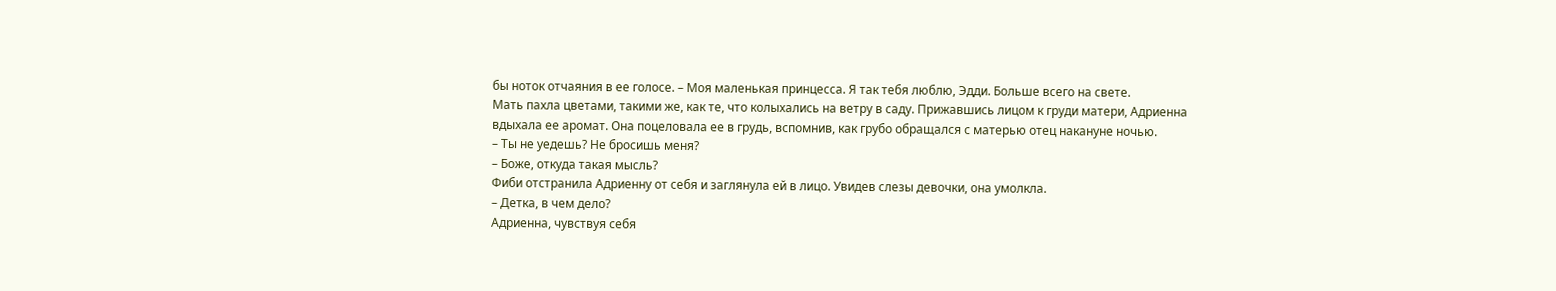бы ноток отчаяния в ее голосе. – Моя маленькая принцесса. Я так тебя люблю, Эдди. Больше всего на свете.
Мать пахла цветами, такими же, как те, что колыхались на ветру в саду. Прижавшись лицом к груди матери, Адриенна вдыхала ее аромат. Она поцеловала ее в грудь, вспомнив, как грубо обращался с матерью отец накануне ночью.
– Ты не уедешь? Не бросишь меня?
– Боже, откуда такая мысль?
Фиби отстранила Адриенну от себя и заглянула ей в лицо. Увидев слезы девочки, она умолкла.
– Детка, в чем дело?
Адриенна, чувствуя себя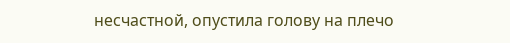несчастной, опустила голову на плечо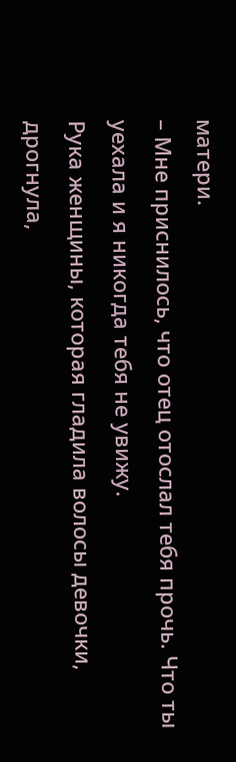матери.
– Мне приснилось, что отец отослал тебя прочь. Что ты уехала и я никогда тебя не увижу.
Рука женщины, которая гладила волосы девочки, дрогнула,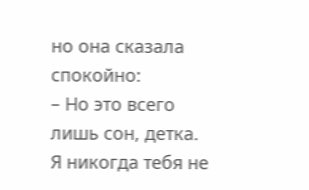но она сказала спокойно:
– Но это всего лишь сон, детка. Я никогда тебя не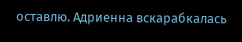оставлю. Адриенна вскарабкалась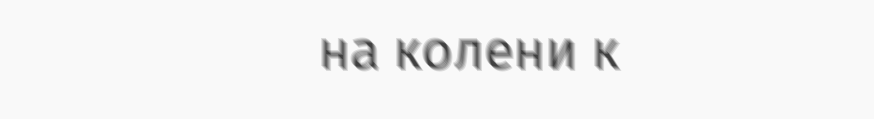на колени к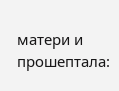матери и прошептала: